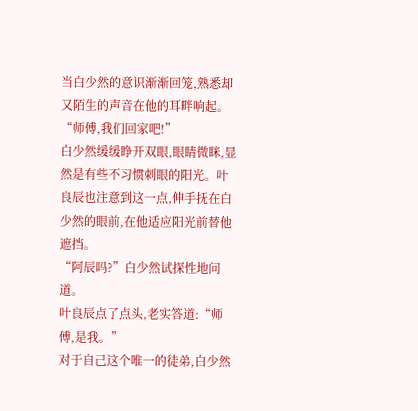当白少然的意识渐渐回笼,熟悉却又陌生的声音在他的耳畔响起。
“师傅,我们回家吧!”
白少然缓缓睁开双眼,眼睛微眯,显然是有些不习惯刺眼的阳光。叶良辰也注意到这一点,伸手抚在白少然的眼前,在他适应阳光前替他遮挡。
“阿辰吗?”白少然试探性地问道。
叶良辰点了点头,老实答道:“师傅,是我。”
对于自己这个唯一的徒弟,白少然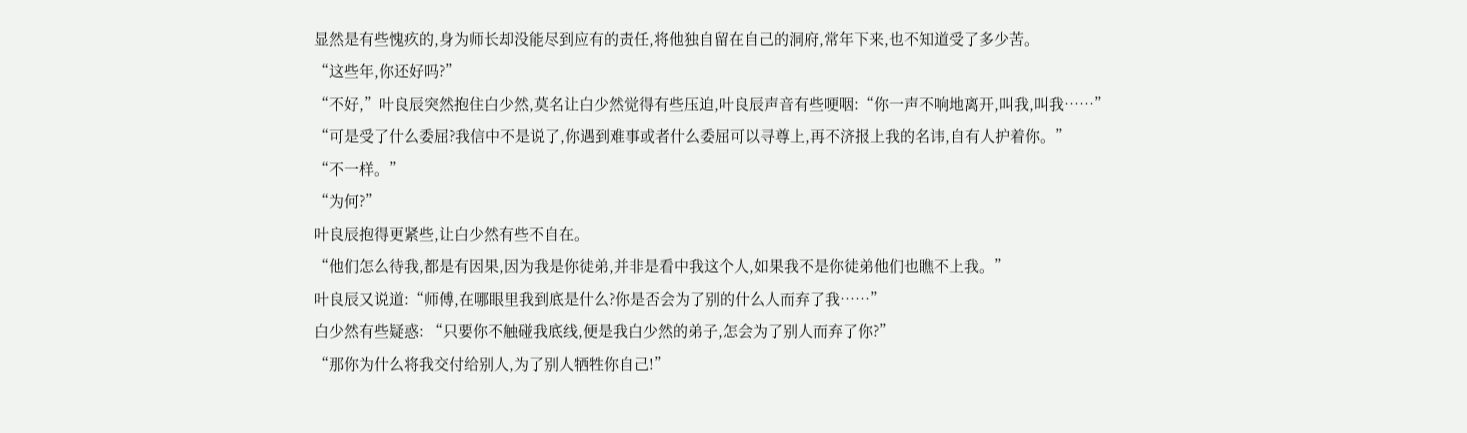显然是有些愧疚的,身为师长却没能尽到应有的责任,将他独自留在自己的洞府,常年下来,也不知道受了多少苦。
“这些年,你还好吗?”
“不好,”叶良辰突然抱住白少然,莫名让白少然觉得有些压迫,叶良辰声音有些哽咽:“你一声不响地离开,叫我,叫我……”
“可是受了什么委屈?我信中不是说了,你遇到难事或者什么委屈可以寻尊上,再不济报上我的名讳,自有人护着你。”
“不一样。”
“为何?”
叶良辰抱得更紧些,让白少然有些不自在。
“他们怎么待我,都是有因果,因为我是你徒弟,并非是看中我这个人,如果我不是你徒弟他们也瞧不上我。”
叶良辰又说道:“师傅,在哪眼里我到底是什么?你是否会为了别的什么人而弃了我……”
白少然有些疑惑: “只要你不触碰我底线,便是我白少然的弟子,怎会为了别人而弃了你?”
“那你为什么将我交付给别人,为了别人牺牲你自己!”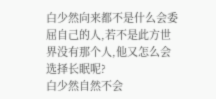白少然向来都不是什么会委屈自己的人,若不是此方世界没有那个人,他又怎么会选择长眠呢?
白少然自然不会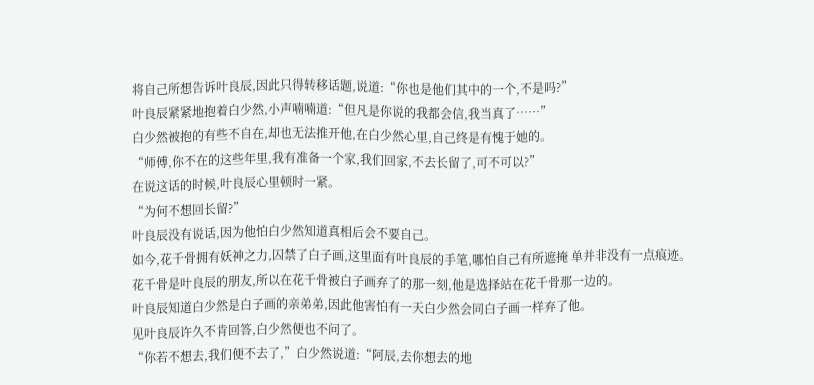将自己所想告诉叶良辰,因此只得转移话题,说道:“你也是他们其中的一个,不是吗?”
叶良辰紧紧地抱着白少然,小声喃喃道:“但凡是你说的我都会信,我当真了……”
白少然被抱的有些不自在,却也无法推开他,在白少然心里,自己终是有愧于她的。
“师傅,你不在的这些年里,我有准备一个家,我们回家,不去长留了,可不可以?”
在说这话的时候,叶良辰心里顿时一紧。
“为何不想回长留?”
叶良辰没有说话,因为他怕白少然知道真相后会不要自己。
如今,花千骨拥有妖神之力,囚禁了白子画,这里面有叶良辰的手笔,哪怕自己有所遮掩 单并非没有一点痕迹。
花千骨是叶良辰的朋友,所以在花千骨被白子画弃了的那一刻,他是选择站在花千骨那一边的。
叶良辰知道白少然是白子画的亲弟弟,因此他害怕有一天白少然会同白子画一样弃了他。
见叶良辰许久不肯回答,白少然便也不问了。
“你若不想去,我们便不去了,”白少然说道:“阿辰,去你想去的地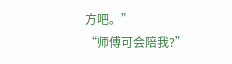方吧。”
“师傅可会陪我?”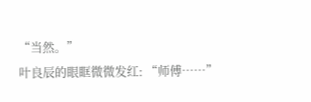“当然。”
叶良辰的眼眶微微发红: “师傅……”